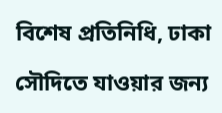বিশেষ প্রতিনিধি, ঢাকা

সৌদিতে যাওয়ার জন্য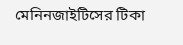মেনিনজাইটিসের টিকা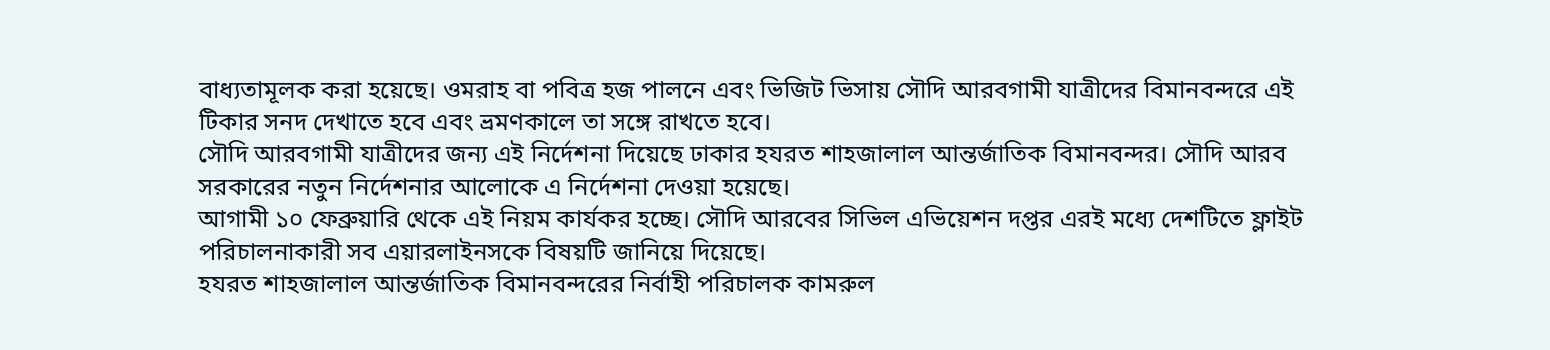বাধ্যতামূলক করা হয়েছে। ওমরাহ বা পবিত্র হজ পালনে এবং ভিজিট ভিসায় সৌদি আরবগামী যাত্রীদের বিমানবন্দরে এই টিকার সনদ দেখাতে হবে এবং ভ্রমণকালে তা সঙ্গে রাখতে হবে।
সৌদি আরবগামী যাত্রীদের জন্য এই নির্দেশনা দিয়েছে ঢাকার হযরত শাহজালাল আন্তর্জাতিক বিমানবন্দর। সৌদি আরব সরকারের নতুন নির্দেশনার আলোকে এ নির্দেশনা দেওয়া হয়েছে।
আগামী ১০ ফেব্রুয়ারি থেকে এই নিয়ম কার্যকর হচ্ছে। সৌদি আরবের সিভিল এভিয়েশন দপ্তর এরই মধ্যে দেশটিতে ফ্লাইট পরিচালনাকারী সব এয়ারলাইনসকে বিষয়টি জানিয়ে দিয়েছে।
হযরত শাহজালাল আন্তর্জাতিক বিমানবন্দরের নির্বাহী পরিচালক কামরুল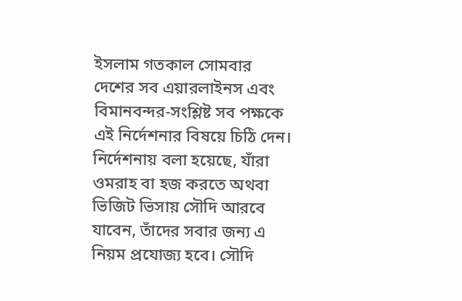ইসলাম গতকাল সোমবার দেশের সব এয়ারলাইনস এবং বিমানবন্দর-সংশ্লিষ্ট সব পক্ষকে এই নির্দেশনার বিষয়ে চিঠি দেন। নির্দেশনায় বলা হয়েছে, যাঁরা ওমরাহ বা হজ করতে অথবা ভিজিট ভিসায় সৌদি আরবে যাবেন, তাঁদের সবার জন্য এ নিয়ম প্রযোজ্য হবে। সৌদি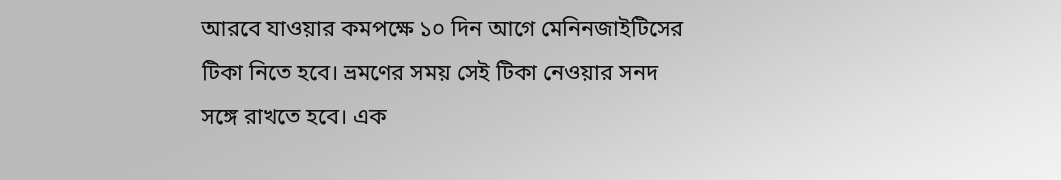আরবে যাওয়ার কমপক্ষে ১০ দিন আগে মেনিনজাইটিসের টিকা নিতে হবে। ভ্রমণের সময় সেই টিকা নেওয়ার সনদ সঙ্গে রাখতে হবে। এক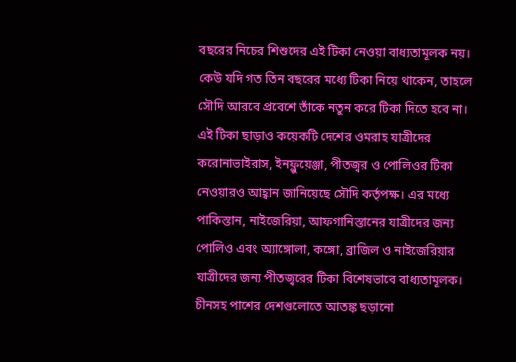বছরের নিচের শিশুদের এই টিকা নেওয়া বাধ্যতামূলক নয়। কেউ যদি গত তিন বছরের মধ্যে টিকা নিয়ে থাকেন, তাহলে সৌদি আরবে প্রবেশে তাঁকে নতুন করে টিকা দিতে হবে না।
এই টিকা ছাড়াও কয়েকটি দেশের ওমরাহ যাত্রীদের করোনাভাইরাস, ইনফ্লুয়েঞ্জা, পীতজ্বর ও পোলিওর টিকা নেওয়ারও আহ্বান জানিয়েছে সৌদি কর্তৃপক্ষ। এর মধ্যে পাকিস্তান, নাইজেরিয়া, আফগানিস্তানের যাত্রীদের জন্য পোলিও এবং অ্যাঙ্গোলা, কঙ্গো, ব্রাজিল ও নাইজেরিয়ার যাত্রীদের জন্য পীতজ্বরের টিকা বিশেষভাবে বাধ্যতামূলক।
চীনসহ পাশের দেশগুলোতে আতঙ্ক ছড়ানো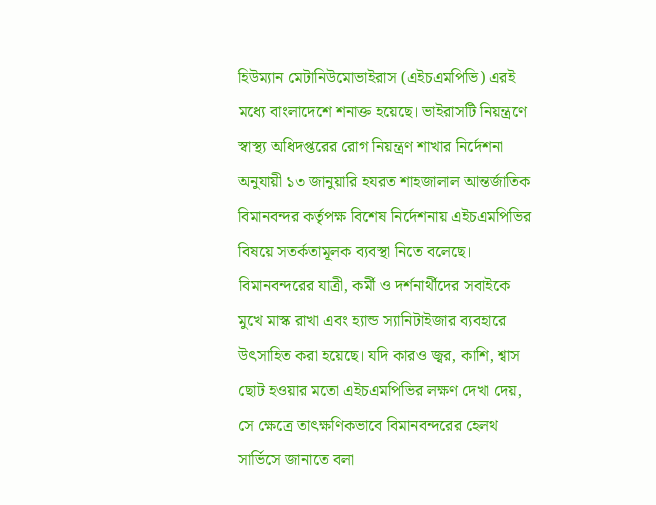হিউম্যান মেটানিউমোভাইরাস (এইচএমপিভি) এরই মধ্যে বাংলাদেশে শনাক্ত হয়েছে। ভাইরাসটি নিয়ন্ত্রণে স্বাস্থ্য অধিদপ্তরের রোগ নিয়ন্ত্রণ শাখার নির্দেশনা অনুযায়ী ১৩ জানুয়ারি হযরত শাহজালাল আন্তর্জাতিক বিমানবন্দর কর্তৃপক্ষ বিশেষ নির্দেশনায় এইচএমপিভির বিষয়ে সতর্কতামূলক ব্যবস্থা নিতে বলেছে।
বিমানবন্দরের যাত্রী, কর্মী ও দর্শনার্থীদের সবাইকে মুখে মাস্ক রাখা এবং হ্যান্ড স্যানিটাইজার ব্যবহারে উৎসাহিত করা হয়েছে। যদি কারও জ্বর, কাশি, শ্বাস ছোট হওয়ার মতো এইচএমপিভির লক্ষণ দেখা দেয়, সে ক্ষেত্রে তাৎক্ষণিকভাবে বিমানবন্দরের হেলথ সার্ভিসে জানাতে বলা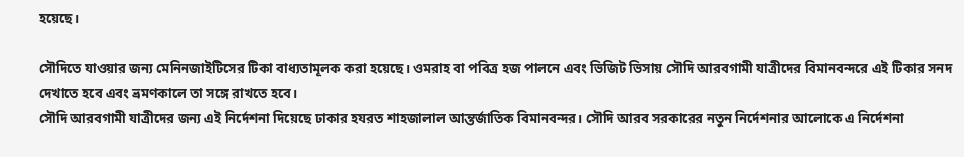হয়েছে।

সৌদিতে যাওয়ার জন্য মেনিনজাইটিসের টিকা বাধ্যতামূলক করা হয়েছে। ওমরাহ বা পবিত্র হজ পালনে এবং ভিজিট ভিসায় সৌদি আরবগামী যাত্রীদের বিমানবন্দরে এই টিকার সনদ দেখাতে হবে এবং ভ্রমণকালে তা সঙ্গে রাখতে হবে।
সৌদি আরবগামী যাত্রীদের জন্য এই নির্দেশনা দিয়েছে ঢাকার হযরত শাহজালাল আন্তর্জাতিক বিমানবন্দর। সৌদি আরব সরকারের নতুন নির্দেশনার আলোকে এ নির্দেশনা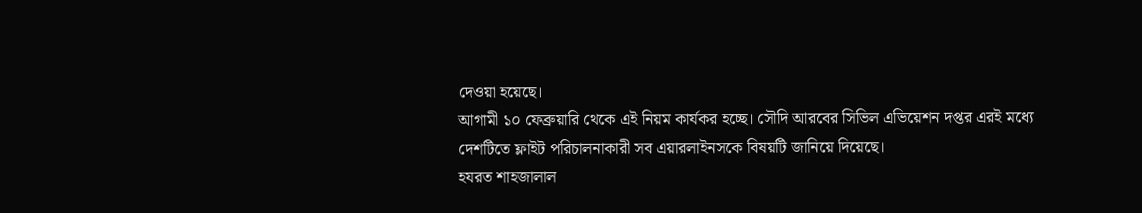দেওয়া হয়েছে।
আগামী ১০ ফেব্রুয়ারি থেকে এই নিয়ম কার্যকর হচ্ছে। সৌদি আরবের সিভিল এভিয়েশন দপ্তর এরই মধ্যে দেশটিতে ফ্লাইট পরিচালনাকারী সব এয়ারলাইনসকে বিষয়টি জানিয়ে দিয়েছে।
হযরত শাহজালাল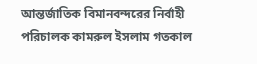আন্তর্জাতিক বিমানবন্দরের নির্বাহী পরিচালক কামরুল ইসলাম গতকাল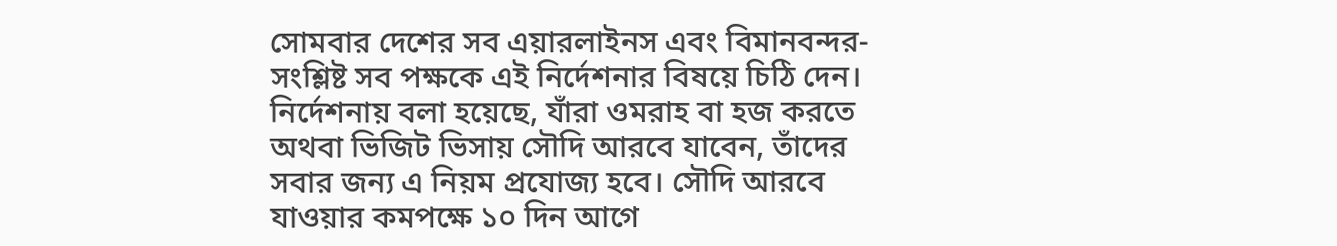সোমবার দেশের সব এয়ারলাইনস এবং বিমানবন্দর-সংশ্লিষ্ট সব পক্ষকে এই নির্দেশনার বিষয়ে চিঠি দেন। নির্দেশনায় বলা হয়েছে, যাঁরা ওমরাহ বা হজ করতে অথবা ভিজিট ভিসায় সৌদি আরবে যাবেন, তাঁদের সবার জন্য এ নিয়ম প্রযোজ্য হবে। সৌদি আরবে যাওয়ার কমপক্ষে ১০ দিন আগে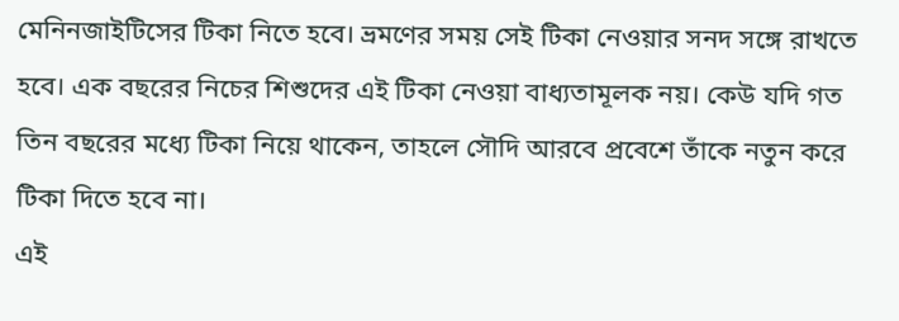মেনিনজাইটিসের টিকা নিতে হবে। ভ্রমণের সময় সেই টিকা নেওয়ার সনদ সঙ্গে রাখতে হবে। এক বছরের নিচের শিশুদের এই টিকা নেওয়া বাধ্যতামূলক নয়। কেউ যদি গত তিন বছরের মধ্যে টিকা নিয়ে থাকেন, তাহলে সৌদি আরবে প্রবেশে তাঁকে নতুন করে টিকা দিতে হবে না।
এই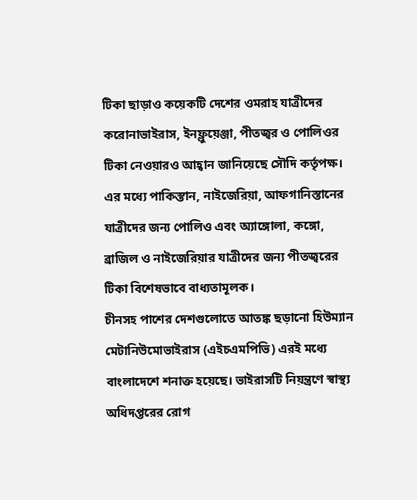টিকা ছাড়াও কয়েকটি দেশের ওমরাহ যাত্রীদের করোনাভাইরাস, ইনফ্লুয়েঞ্জা, পীতজ্বর ও পোলিওর টিকা নেওয়ারও আহ্বান জানিয়েছে সৌদি কর্তৃপক্ষ। এর মধ্যে পাকিস্তান, নাইজেরিয়া, আফগানিস্তানের যাত্রীদের জন্য পোলিও এবং অ্যাঙ্গোলা, কঙ্গো, ব্রাজিল ও নাইজেরিয়ার যাত্রীদের জন্য পীতজ্বরের টিকা বিশেষভাবে বাধ্যতামূলক।
চীনসহ পাশের দেশগুলোতে আতঙ্ক ছড়ানো হিউম্যান মেটানিউমোভাইরাস (এইচএমপিভি) এরই মধ্যে বাংলাদেশে শনাক্ত হয়েছে। ভাইরাসটি নিয়ন্ত্রণে স্বাস্থ্য অধিদপ্তরের রোগ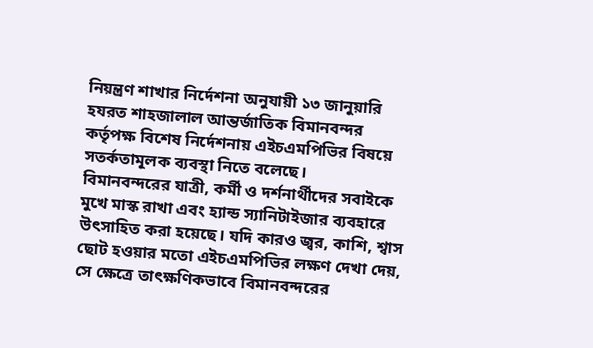নিয়ন্ত্রণ শাখার নির্দেশনা অনুযায়ী ১৩ জানুয়ারি হযরত শাহজালাল আন্তর্জাতিক বিমানবন্দর কর্তৃপক্ষ বিশেষ নির্দেশনায় এইচএমপিভির বিষয়ে সতর্কতামূলক ব্যবস্থা নিতে বলেছে।
বিমানবন্দরের যাত্রী, কর্মী ও দর্শনার্থীদের সবাইকে মুখে মাস্ক রাখা এবং হ্যান্ড স্যানিটাইজার ব্যবহারে উৎসাহিত করা হয়েছে। যদি কারও জ্বর, কাশি, শ্বাস ছোট হওয়ার মতো এইচএমপিভির লক্ষণ দেখা দেয়, সে ক্ষেত্রে তাৎক্ষণিকভাবে বিমানবন্দরের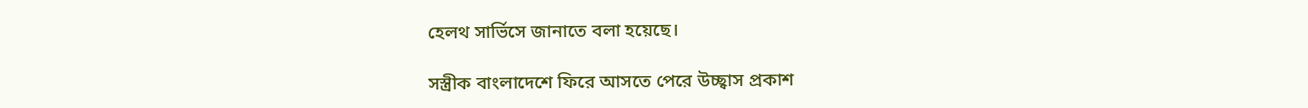হেলথ সার্ভিসে জানাতে বলা হয়েছে।

সস্ত্রীক বাংলাদেশে ফিরে আসতে পেরে উচ্ছ্বাস প্রকাশ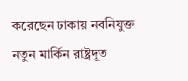করেছেন ঢাকায় নবনিযুক্ত নতুন মার্কিন রাষ্ট্রদূত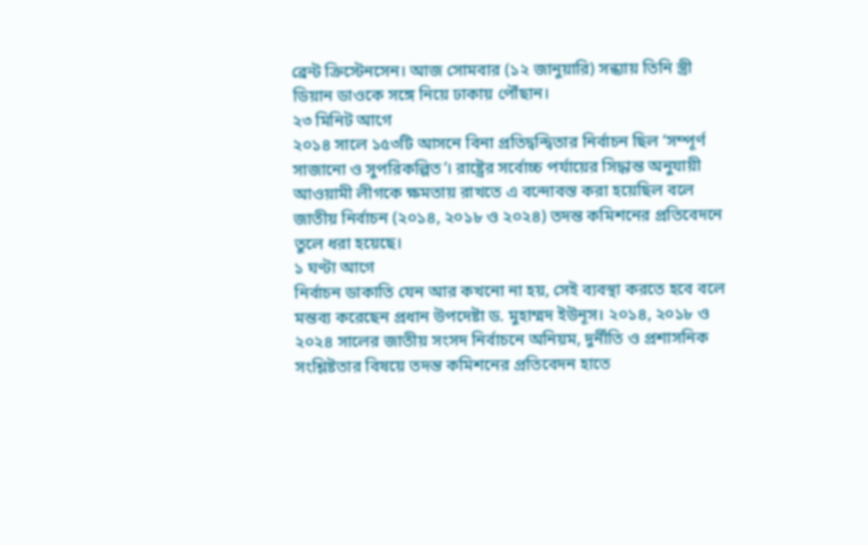ব্রেন্ট ক্রিস্টেনসেন। আজ সোমবার (১২ জানুয়ারি) সন্ধ্যায় তিনি স্ত্রী ডিয়ান ডাওকে সঙ্গে নিয়ে ঢাকায় পৌঁছান।
২৩ মিনিট আগে
২০১৪ সালে ১৫৩টি আসনে বিনা প্রতিদ্বন্দ্বিতার নির্বাচন ছিল ‘সম্পূর্ণ সাজানো ও সুপরিকল্পিত’। রাষ্ট্রের সর্বোচ্চ পর্যায়ের সিদ্ধান্ত অনুযায়ী আওয়ামী লীগকে ক্ষমতায় রাখতে এ বন্দোবস্ত করা হয়েছিল বলে জাতীয় নির্বাচন (২০১৪, ২০১৮ ও ২০২৪) তদন্ত কমিশনের প্রতিবেদনে তুলে ধরা হয়েছে।
১ ঘণ্টা আগে
নির্বাচন ডাকাতি যেন আর কখনো না হয়, সেই ব্যবস্থা করতে হবে বলে মন্তব্য করেছেন প্রধান উপদেষ্টা ড. মুহাম্মদ ইউনূস। ২০১৪, ২০১৮ ও ২০২৪ সালের জাতীয় সংসদ নির্বাচনে অনিয়ম, দুর্নীতি ও প্রশাসনিক সংশ্লিষ্টতার বিষয়ে তদন্ত কমিশনের প্রতিবেদন হাতে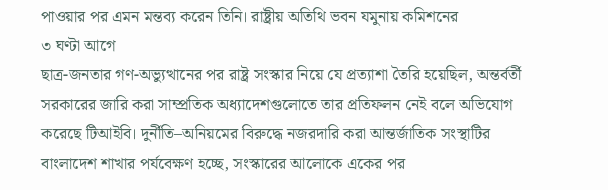পাওয়ার পর এমন মন্তব্য করেন তিনি। রাষ্ট্রীয় অতিথি ভবন যমুনায় কমিশনের
৩ ঘণ্টা আগে
ছাত্র-জনতার গণ-অভ্যুত্থানের পর রাষ্ট্র সংস্কার নিয়ে যে প্রত্যাশা তৈরি হয়েছিল, অন্তর্বর্তী সরকারের জারি করা সাম্প্রতিক অধ্যাদেশগুলোতে তার প্রতিফলন নেই বলে অভিযোগ করেছে টিআইবি। দুর্নীতি–অনিয়মের বিরুদ্ধে নজরদারি করা আন্তর্জাতিক সংস্থাটির বাংলাদেশ শাখার পর্যবেক্ষণ হচ্ছে, সংস্কারের আলোকে একের পর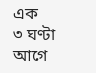এক
৩ ঘণ্টা আগে